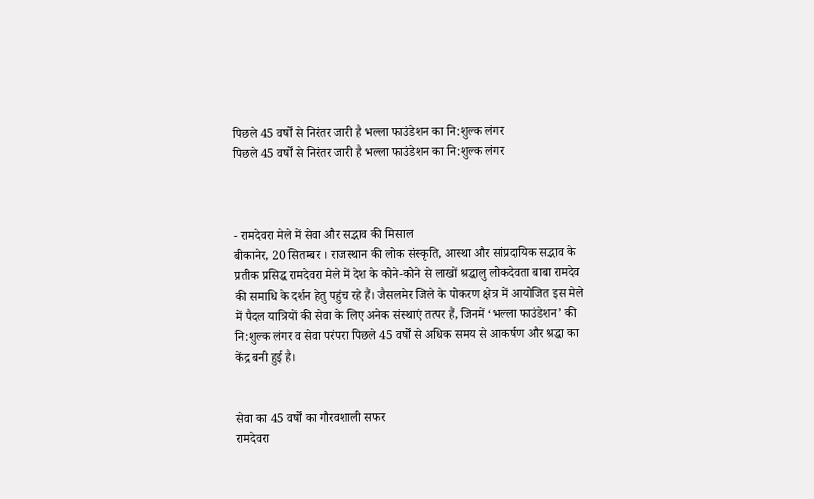पिछले 45 वर्षों से निरंतर जारी है भल्ला फाउंडेशन का नि:शुल्क लंगर
पिछले 45 वर्षों से निरंतर जारी है भल्ला फाउंडेशन का नि:शुल्क लंगर



- रामदेवरा मेले में सेवा और सद्भाव की मिसाल
बीकानेर, 20 सितम्बर । राजस्थान की लोक संस्कृति, आस्था और सांप्रदायिक सद्भाव के प्रतीक प्रसिद्ध रामदेवरा मेले में देश के कोने-कोने से लाखों श्रद्धालु लोकदेवता बाबा रामदेव की समाधि के दर्शन हेतु पहुंच रहे हैं। जैसलमेर जिले के पोकरण क्षेत्र में आयोजित इस मेले में पैदल यात्रियों की सेवा के लिए अनेक संस्थाएं तत्पर हैं, जिनमें ‘भल्ला फाउंडेशन’ की नि:शुल्क लंगर व सेवा परंपरा पिछले 45 वर्षों से अधिक समय से आकर्षण और श्रद्धा का केंद्र बनी हुई है।


सेवा का 45 वर्षों का गौरवशाली सफर
रामदेवरा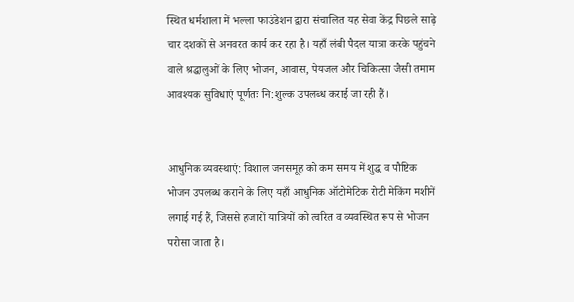स्थित धर्मशाला में भल्ला फाउंडेशन द्वारा संचालित यह सेवा केंद्र पिछले साढ़े चार दशकों से अनवरत कार्य कर रहा है। यहाँ लंबी पैदल यात्रा करके पहुंचने वाले श्रद्धालुओं के लिए भोजन, आवास, पेयजल और चिकित्सा जैसी तमाम आवश्यक सुविधाएं पूर्णतः नि:शुल्क उपलब्ध कराई जा रही हैं।


आधुनिक व्यवस्थाएं: विशाल जनसमूह को कम समय में शुद्ध व पौष्टिक भोजन उपलब्ध कराने के लिए यहाँ आधुनिक ऑटोमेटिक रोटी मेकिंग मशीनें लगाई गई हैं, जिससे हजारों यात्रियों को त्वरित व व्यवस्थित रूप से भोजन परोसा जाता है।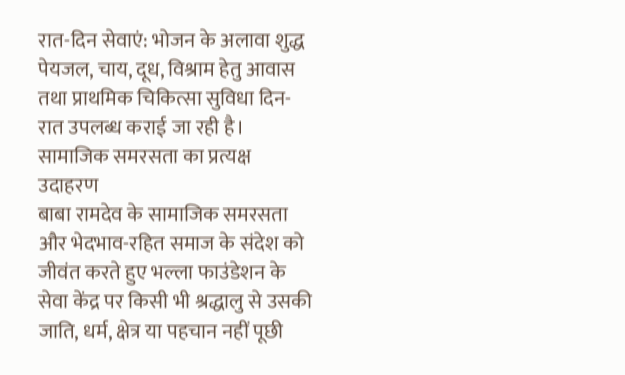रात-दिन सेवाएं: भोजन के अलावा शुद्ध पेयजल, चाय, दूध, विश्राम हेतु आवास तथा प्राथमिक चिकित्सा सुविधा दिन-रात उपलब्ध कराई जा रही है।
सामाजिक समरसता का प्रत्यक्ष उदाहरण
बाबा रामदेव के सामाजिक समरसता और भेदभाव-रहित समाज के संदेश को जीवंत करते हुए भल्ला फाउंडेशन के सेवा केंद्र पर किसी भी श्रद्धालु से उसकी जाति, धर्म, क्षेत्र या पहचान नहीं पूछी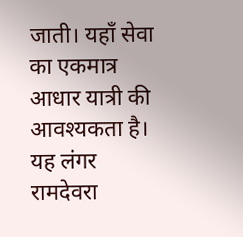जाती। यहाँ सेवा का एकमात्र आधार यात्री की आवश्यकता है। यह लंगर रामदेवरा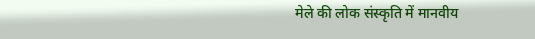मेले की लोक संस्कृति में मानवीय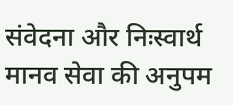संवेदना और निःस्वार्थ मानव सेवा की अनुपम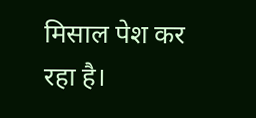मिसाल पेश कर रहा है।